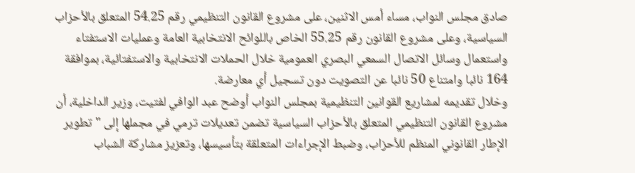صادق مجلس النواب، مساء أمس الاثنين، على مشروع القانون التنظيمي رقم 54.25 المتعلق بالأحزاب السياسية، وعلى مشروع القانون رقم 55.25 الخاص باللوائح الانتخابية العامة وعمليات الاستفتاء واستعمال وسائل الاتصال السمعي البصري العمومية خلال الحملات الانتخابية والاستفتائية، بموافقة 164 نائبا وامتناع 50 نائبا عن التصويت دون تسجيل أي معارضة.
وخلال تقديمه لمشاريع القوانين التنظيمية بمجلس النواب أوضح عبد الوافي لفتيت، وزير الداخلية، أن مشروع القانون التنظيمي المتعلق بالأحزاب السياسية تضمن تعديلات ترمي في مجملها إلى "تطوير الإطار القانوني المنظم للأحزاب، وضبط الإجراءات المتعلقة بتأسيسها، وتعزيز مشاركة الشباب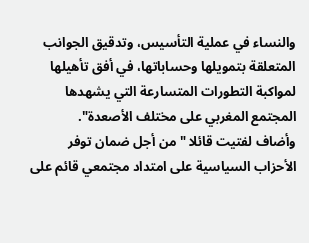والنساء في عملية التأسيس، وتدقيق الجوانب المتعلقة بتمويلها وحساباتها، في أفق تأهيلها لمواكبة التطورات المتسارعة التي يشهدها المجتمع المغربي على مختلف الأصعدة".
وأضاف لفتيت قائلا "من أجل ضمان توفر الأحزاب السياسية على امتداد مجتمعي قائم على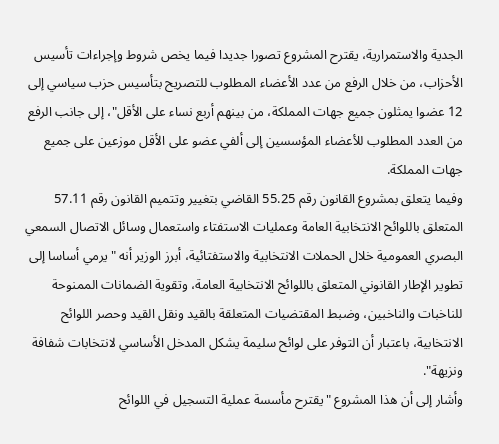الجدية والاستمرارية، يقترح المشروع تصورا جديدا فيما يخص شروط وإجراءات تأسيس الأحزاب، من خلال الرفع من عدد الأعضاء المطلوب للتصريح بتأسيس حزب سياسي إلى 12 عضوا يمثلون جميع جهات المملكة، من بينهم أربع نساء على الأقل"، إلى جانب الرفع من العدد المطلوب للأعضاء المؤسسين إلى ألفي عضو على الأقل موزعين على جميع جهات المملكة.
وفيما يتعلق بمشروع القانون رقم 55.25 القاضي بتغيير وتتميم القانون رقم 57.11 المتعلق باللوائح الانتخابية العامة وعمليات الاستفتاء واستعمال وسائل الاتصال السمعي البصري العمومية خلال الحملات الانتخابية والاستفتائية، أبرز الوزير أنه "يرمي أساسا إلى تطوير الإطار القانوني المتعلق باللوائح الانتخابية العامة، وتقوية الضمانات الممنوحة للناخبات والناخبين، وضبط المقتضيات المتعلقة بالقيد ونقل القيد وحصر اللوائح الانتخابية، باعتبار أن التوفر على لوائح سليمة يشكل المدخل الأساسي لانتخابات شفافة ونزيهة".
وأشار إلى أن هذا المشروع "يقترح مأسسة عملية التسجيل في اللوائح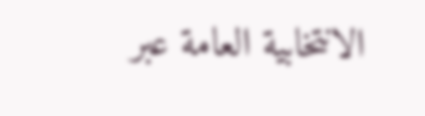الانتخابية العامة عبر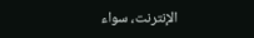الإنترنت، سواء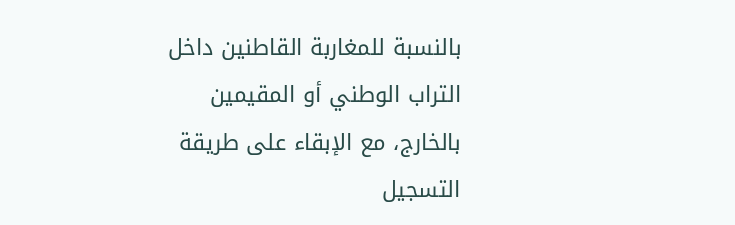بالنسبة للمغاربة القاطنين داخل التراب الوطني أو المقيمين بالخارج، مع الإبقاء على طريقة التسجيل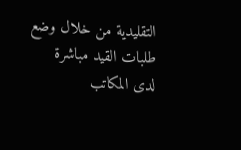التقليدية من خلال وضع طلبات القيد مباشرة لدى المكاتب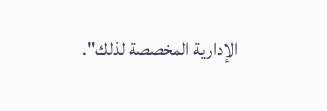الإدارية المخصصة لذلك".